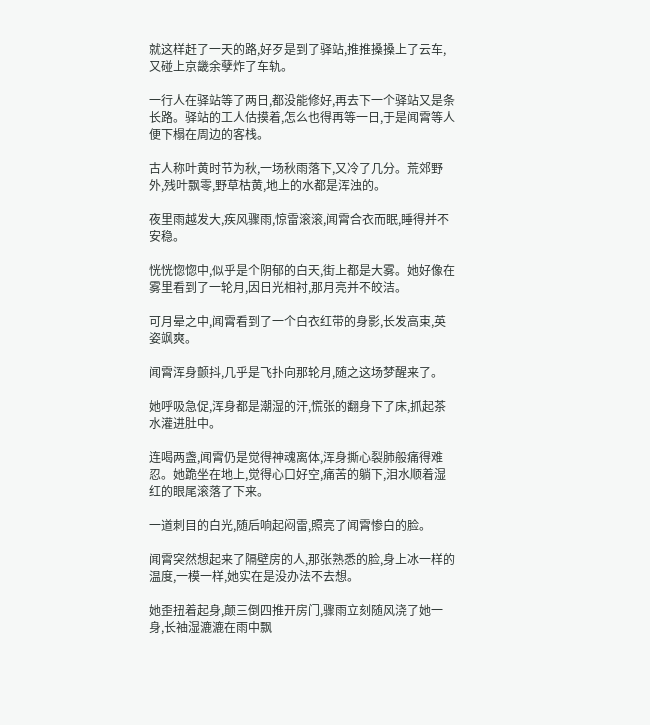就这样赶了一天的路,好歹是到了驿站,推推搡搡上了云车,又碰上京畿余孽炸了车轨。

一行人在驿站等了两日,都没能修好,再去下一个驿站又是条长路。驿站的工人估摸着,怎么也得再等一日,于是闻霄等人便下榻在周边的客栈。

古人称叶黄时节为秋,一场秋雨落下,又冷了几分。荒郊野外,残叶飘零,野草枯黄,地上的水都是浑浊的。

夜里雨越发大,疾风骤雨,惊雷滚滚,闻霄合衣而眠,睡得并不安稳。

恍恍惚惚中,似乎是个阴郁的白天,街上都是大雾。她好像在雾里看到了一轮月,因日光相衬,那月亮并不皎洁。

可月晕之中,闻霄看到了一个白衣红带的身影,长发高束,英姿飒爽。

闻霄浑身颤抖,几乎是飞扑向那轮月,随之这场梦醒来了。

她呼吸急促,浑身都是潮湿的汗,慌张的翻身下了床,抓起茶水灌进肚中。

连喝两盏,闻霄仍是觉得神魂离体,浑身撕心裂肺般痛得难忍。她跪坐在地上,觉得心口好空,痛苦的躺下,泪水顺着湿红的眼尾滚落了下来。

一道刺目的白光,随后响起闷雷,照亮了闻霄惨白的脸。

闻霄突然想起来了隔壁房的人,那张熟悉的脸,身上冰一样的温度,一模一样,她实在是没办法不去想。

她歪扭着起身,颠三倒四推开房门,骤雨立刻随风浇了她一身,长袖湿漉漉在雨中飘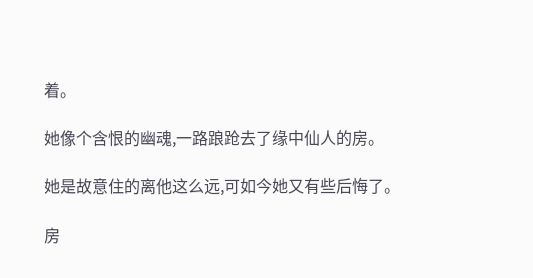着。

她像个含恨的幽魂,一路踉跄去了缘中仙人的房。

她是故意住的离他这么远,可如今她又有些后悔了。

房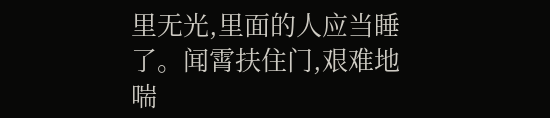里无光,里面的人应当睡了。闻霄扶住门,艰难地喘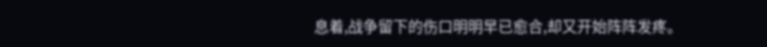息着,战争留下的伤口明明早已愈合,却又开始阵阵发疼。